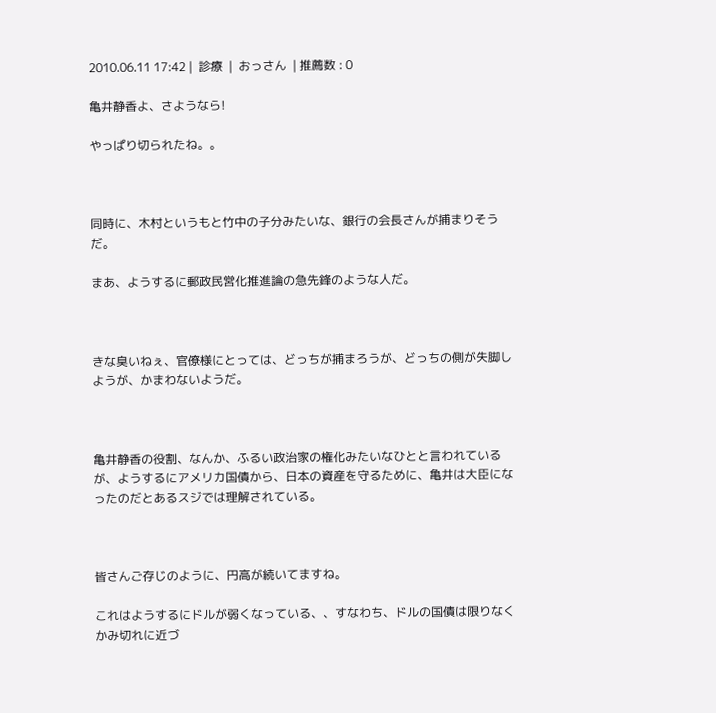2010.06.11 17:42 |  診療  |  おっさん  | 推薦数 : 0

亀井静香よ、さようなら!

やっぱり切られたね。。



同時に、木村というもと竹中の子分みたいな、銀行の会長さんが捕まりそうだ。

まあ、ようするに郵政民営化推進論の急先鋒のような人だ。



きな臭いねぇ、官僚様にとっては、どっちが捕まろうが、どっちの側が失脚しようが、かまわないようだ。



亀井静香の役割、なんか、ふるい政治家の権化みたいなひとと言われているが、ようするにアメリカ国債から、日本の資産を守るために、亀井は大臣になったのだとあるスジでは理解されている。



皆さんご存じのように、円高が続いてますね。

これはようするにドルが弱くなっている、、すなわち、ドルの国債は限りなくかみ切れに近づ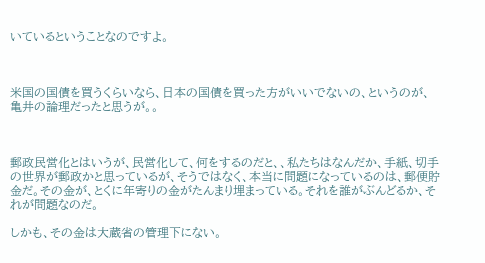いているということなのですよ。



米国の国債を買うくらいなら、日本の国債を買った方がいいでないの、というのが、亀井の論理だったと思うが。。



郵政民営化とはいうが、民営化して、何をするのだと、、私たちはなんだか、手紙、切手の世界が郵政かと思っているが、そうではなく、本当に問題になっているのは、郵便貯金だ。その金が、とくに年寄りの金がたんまり埋まっている。それを誰がぶんどるか、それが問題なのだ。

しかも、その金は大蔵省の管理下にない。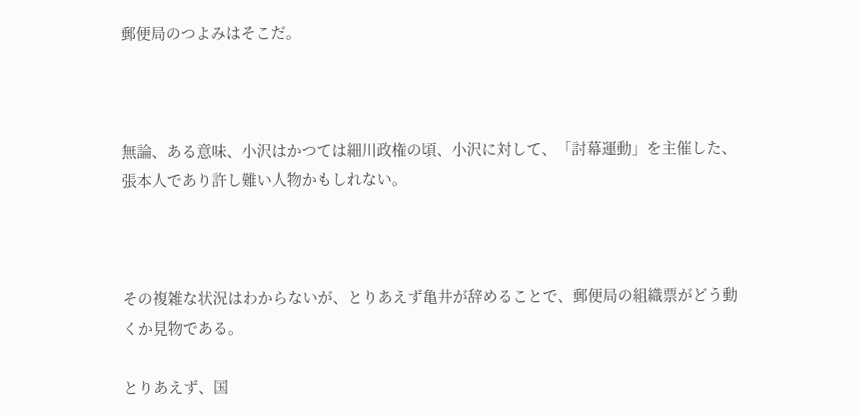郵便局のつよみはそこだ。



無論、ある意味、小沢はかつては細川政権の頃、小沢に対して、「討幕運動」を主催した、張本人であり許し難い人物かもしれない。



その複雑な状況はわからないが、とりあえず亀井が辞めることで、郵便局の組織票がどう動くか見物である。

とりあえず、国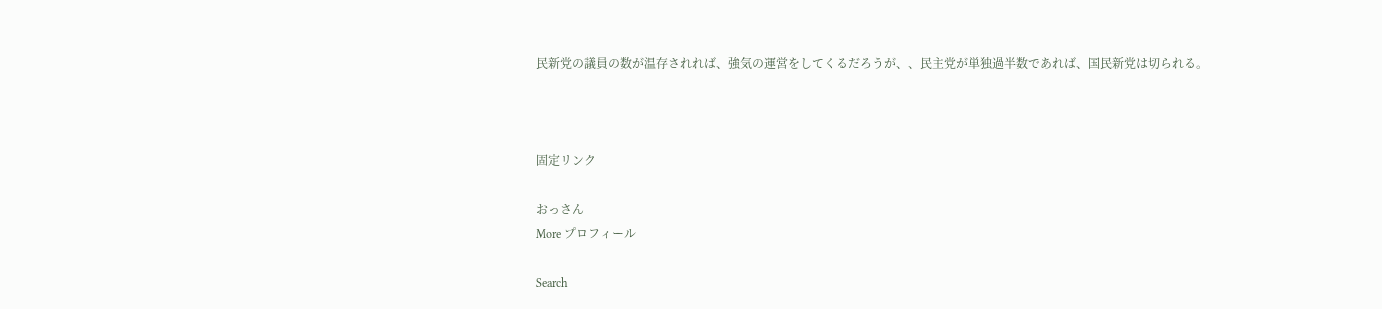民新党の議員の数が温存されれば、強気の運営をしてくるだろうが、、民主党が単独過半数であれば、国民新党は切られる。



固定リンク

おっさん
More プロフィール

Search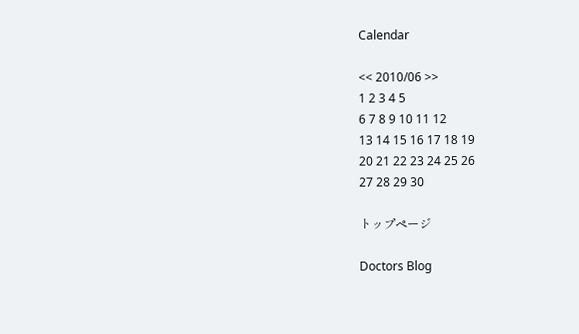Calendar

<< 2010/06 >>
1 2 3 4 5
6 7 8 9 10 11 12
13 14 15 16 17 18 19
20 21 22 23 24 25 26
27 28 29 30

トップページ

Doctors Blog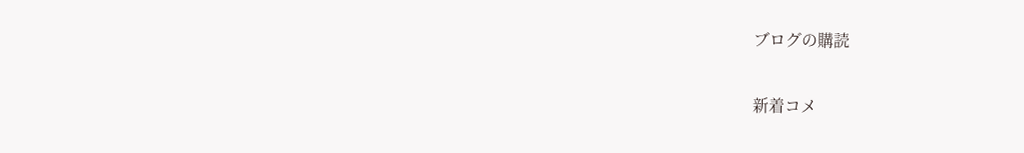ブログの購読

新着コメ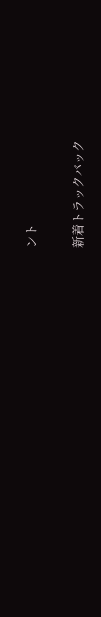ント

新着トラックバック